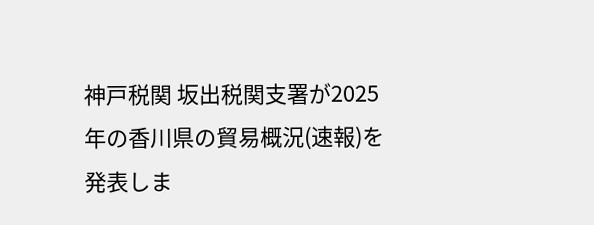神戸税関 坂出税関支署が2025年の香川県の貿易概況(速報)を発表しま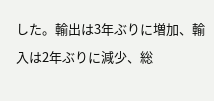した。輸出は3年ぶりに増加、輸入は2年ぶりに減少、総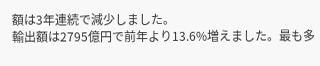額は3年連続で減少しました。
輸出額は2795億円で前年より13.6%増えました。最も多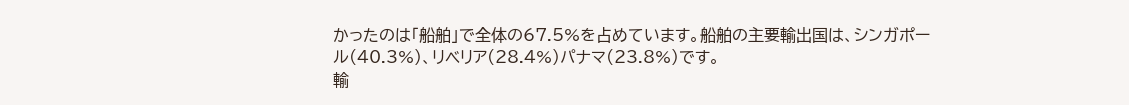かったのは「船舶」で全体の67.5%を占めています。船舶の主要輸出国は、シンガポール(40.3%)、リベリア(28.4%)パナマ(23.8%)です。
輸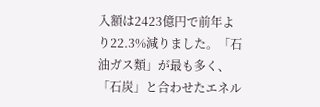入額は2423億円で前年より22.3%減りました。「石油ガス類」が最も多く、「石炭」と合わせたエネル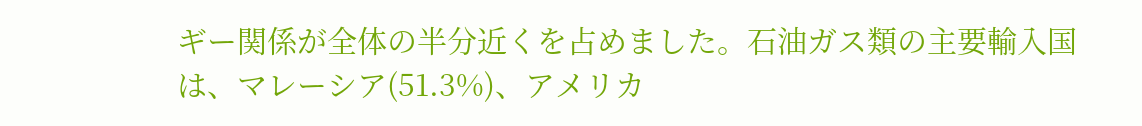ギー関係が全体の半分近くを占めました。石油ガス類の主要輸入国は、マレーシア(51.3%)、アメリカ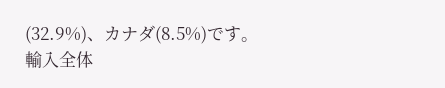(32.9%)、カナダ(8.5%)です。
輸入全体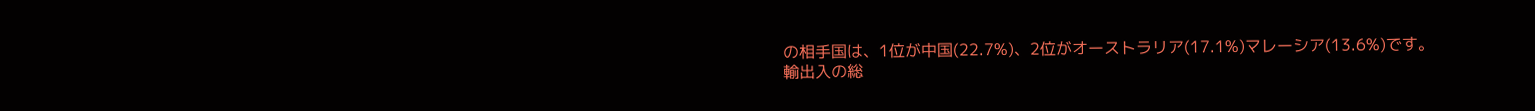の相手国は、1位が中国(22.7%)、2位がオーストラリア(17.1%)マレーシア(13.6%)です。
輸出入の総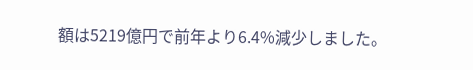額は5219億円で前年より6.4%減少しました。